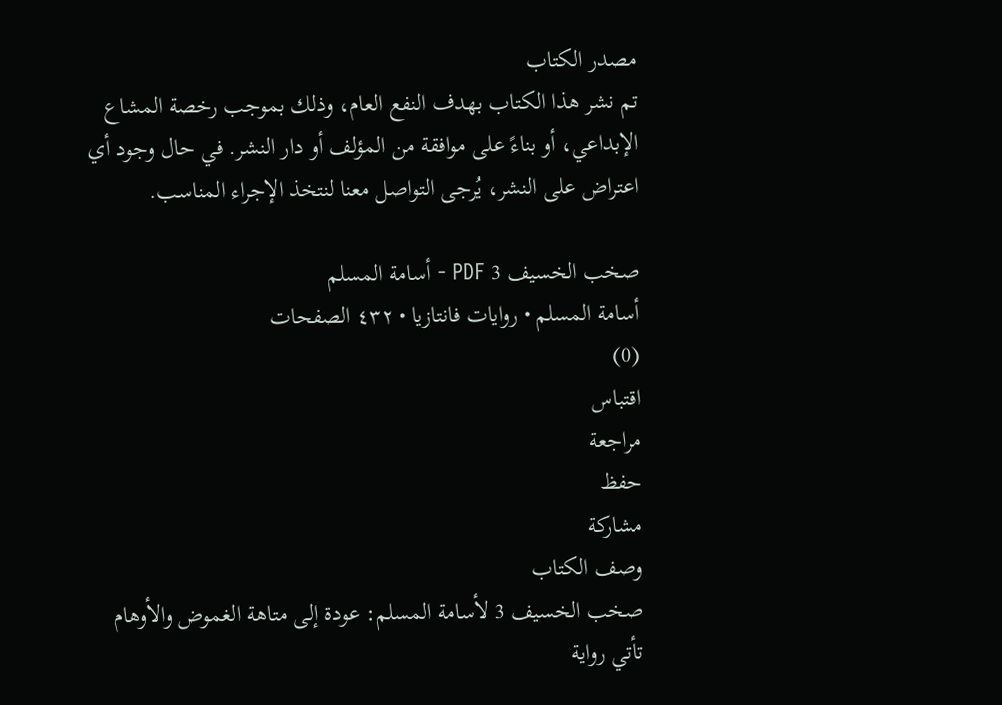مصدر الكتاب
تم نشر هذا الكتاب بهدف النفع العام، وذلك بموجب رخصة المشاع الإبداعي، أو بناءً على موافقة من المؤلف أو دار النشر. في حال وجود أي اعتراض على النشر، يُرجى التواصل معنا لنتخذ الإجراء المناسب.

صخب الخسيف 3 PDF - أسامة المسلم
أسامة المسلم • روايات فانتازيا • ٤٣٢ الصفحات
(0)
اقتباس
مراجعة
حفظ
مشاركة
وصف الكتاب
صخب الخسيف 3 لأسامة المسلم: عودة إلى متاهة الغموض والأوهام
تأتي رواية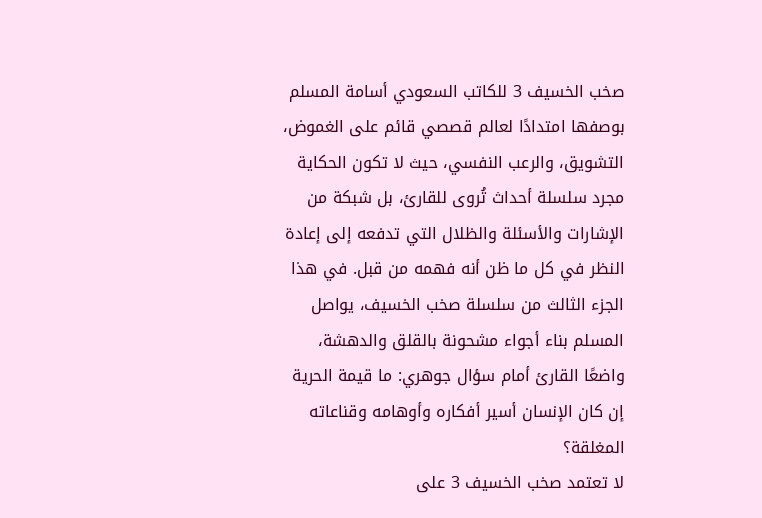صخب الخسيف 3 للكاتب السعودي أسامة المسلم بوصفها امتدادًا لعالم قصصي قائم على الغموض، التشويق، والرعب النفسي، حيث لا تكون الحكاية مجرد سلسلة أحداث تُروى للقارئ، بل شبكة من الإشارات والأسئلة والظلال التي تدفعه إلى إعادة النظر في كل ما ظن أنه فهمه من قبل. في هذا الجزء الثالث من سلسلة صخب الخسيف، يواصل المسلم بناء أجواء مشحونة بالقلق والدهشة، واضعًا القارئ أمام سؤال جوهري: ما قيمة الحرية إن كان الإنسان أسير أفكاره وأوهامه وقناعاته المغلقة؟
لا تعتمد صخب الخسيف 3 على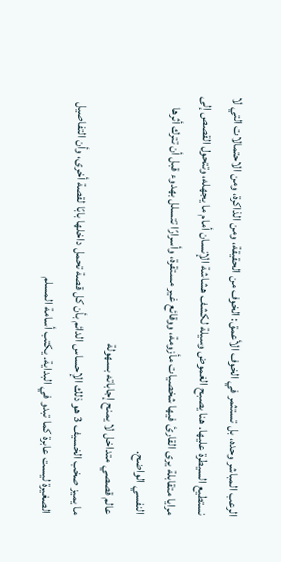الرعب المباشر وحده، بل تستثمر في الخوف الأعمق: الخوف من الحقيقة، ومن الذاكرة، ومن الاحتمالات التي لا نستطيع السيطرة عليها. هنا يصبح الغموض وسيلة لكشف هشاشة الإنسان أمام ما يجهله، وتتحول القصص إلى مرايا متقابلة يرى القارئ فيها شخصيات مأزومة، ووقائع غير مستقرة، وأسرارًا تتسلل بهدوء قبل أن تترك أثرها النفسي الواضح.
عالم قصصي متداخل لا يمنح إجاباته بسهولة
ما يميز صخب الخسيف 3 هو ذلك الإحساس الدائم بأن كل قصة تحمل داخلها بابًا لقصة أخرى، وأن التفاصيل الصغيرة ليست عابرة كما تبدو في البداية. يكتب أسامة المسلم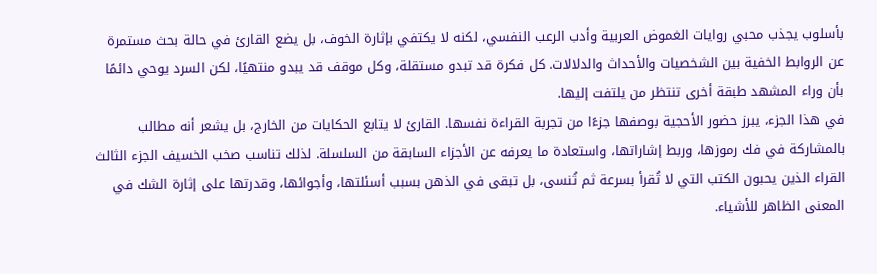بأسلوب يجذب محبي روايات الغموض العربية وأدب الرعب النفسي، لكنه لا يكتفي بإثارة الخوف، بل يضع القارئ في حالة بحث مستمرة عن الروابط الخفية بين الشخصيات والأحداث والدلالات. كل فكرة قد تبدو مستقلة، وكل موقف قد يبدو منتهيًا، لكن السرد يوحي دائمًا بأن وراء المشهد طبقة أخرى تنتظر من يلتفت إليها.
في هذا الجزء، يبرز حضور الأحجية بوصفها جزءًا من تجربة القراءة نفسها. القارئ لا يتابع الحكايات من الخارج، بل يشعر أنه مطالب بالمشاركة في فك رموزها، وربط إشاراتها، واستعادة ما يعرفه عن الأجزاء السابقة من السلسلة. لذلك تناسب صخب الخسيف الجزء الثالث القراء الذين يحبون الكتب التي لا تُقرأ بسرعة ثم تُنسى، بل تبقى في الذهن بسبب أسئلتها، وأجوائها، وقدرتها على إثارة الشك في المعنى الظاهر للأشياء.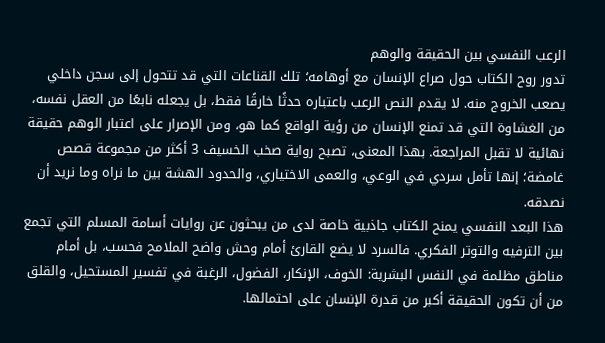الرعب النفسي بين الحقيقة والوهم
تدور روح الكتاب حول صراع الإنسان مع أوهامه؛ تلك القناعات التي قد تتحول إلى سجن داخلي يصعب الخروج منه. لا يقدم النص الرعب باعتباره حدثًا خارقًا فقط، بل يجعله نابعًا من العقل نفسه، من الغشاوة التي قد تمنع الإنسان من رؤية الواقع كما هو، ومن الإصرار على اعتبار الوهم حقيقة نهائية لا تقبل المراجعة. بهذا المعنى، تصبح رواية صخب الخسيف 3 أكثر من مجموعة قصص غامضة؛ إنها تأمل سردي في الوعي، والعمى الاختياري، والحدود الهشة بين ما نراه وما نريد أن نصدقه.
هذا البعد النفسي يمنح الكتاب جاذبية خاصة لدى من يبحثون عن روايات أسامة المسلم التي تجمع بين الترفيه والتوتر الفكري. فالسرد لا يضع القارئ أمام وحش واضح الملامح فحسب، بل أمام مناطق مظلمة في النفس البشرية: الخوف، الإنكار، الفضول، الرغبة في تفسير المستحيل، والقلق من أن تكون الحقيقة أكبر من قدرة الإنسان على احتمالها.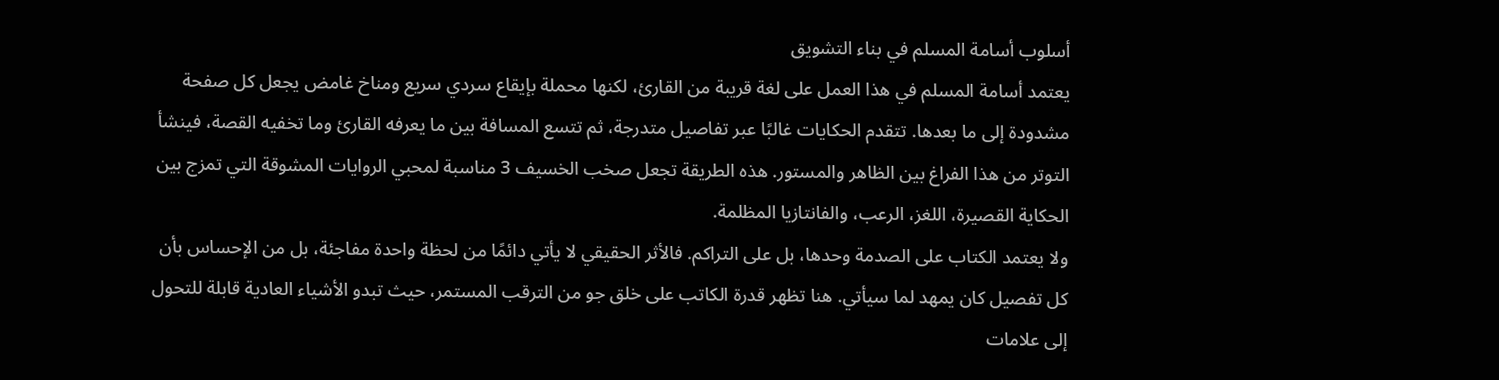أسلوب أسامة المسلم في بناء التشويق
يعتمد أسامة المسلم في هذا العمل على لغة قريبة من القارئ، لكنها محملة بإيقاع سردي سريع ومناخ غامض يجعل كل صفحة مشدودة إلى ما بعدها. تتقدم الحكايات غالبًا عبر تفاصيل متدرجة، ثم تتسع المسافة بين ما يعرفه القارئ وما تخفيه القصة، فينشأ التوتر من هذا الفراغ بين الظاهر والمستور. هذه الطريقة تجعل صخب الخسيف 3 مناسبة لمحبي الروايات المشوقة التي تمزج بين الحكاية القصيرة، اللغز، الرعب، والفانتازيا المظلمة.
ولا يعتمد الكتاب على الصدمة وحدها، بل على التراكم. فالأثر الحقيقي لا يأتي دائمًا من لحظة واحدة مفاجئة، بل من الإحساس بأن كل تفصيل كان يمهد لما سيأتي. هنا تظهر قدرة الكاتب على خلق جو من الترقب المستمر، حيث تبدو الأشياء العادية قابلة للتحول إلى علامات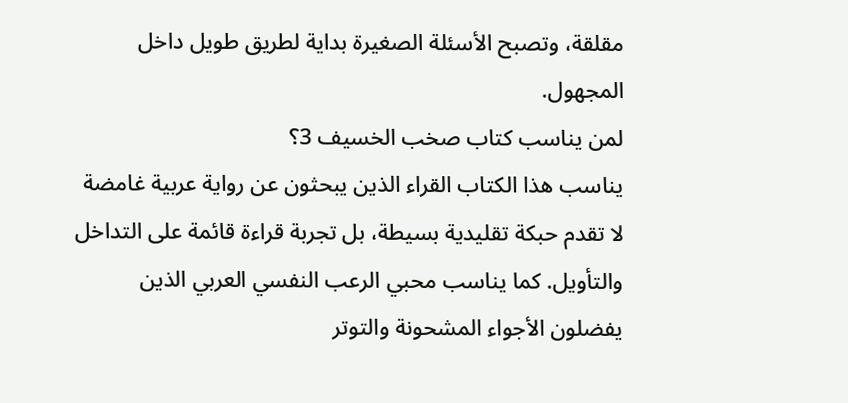مقلقة، وتصبح الأسئلة الصغيرة بداية لطريق طويل داخل المجهول.
لمن يناسب كتاب صخب الخسيف 3؟
يناسب هذا الكتاب القراء الذين يبحثون عن رواية عربية غامضة لا تقدم حبكة تقليدية بسيطة، بل تجربة قراءة قائمة على التداخل والتأويل. كما يناسب محبي الرعب النفسي العربي الذين يفضلون الأجواء المشحونة والتوتر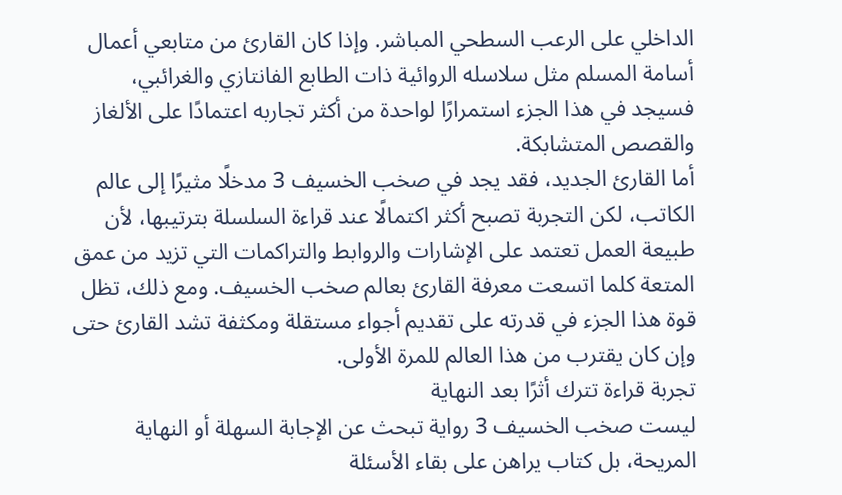الداخلي على الرعب السطحي المباشر. وإذا كان القارئ من متابعي أعمال أسامة المسلم مثل سلاسله الروائية ذات الطابع الفانتازي والغرائبي، فسيجد في هذا الجزء استمرارًا لواحدة من أكثر تجاربه اعتمادًا على الألغاز والقصص المتشابكة.
أما القارئ الجديد، فقد يجد في صخب الخسيف 3 مدخلًا مثيرًا إلى عالم الكاتب، لكن التجربة تصبح أكثر اكتمالًا عند قراءة السلسلة بترتيبها، لأن طبيعة العمل تعتمد على الإشارات والروابط والتراكمات التي تزيد من عمق المتعة كلما اتسعت معرفة القارئ بعالم صخب الخسيف. ومع ذلك، تظل قوة هذا الجزء في قدرته على تقديم أجواء مستقلة ومكثفة تشد القارئ حتى وإن كان يقترب من هذا العالم للمرة الأولى.
تجربة قراءة تترك أثرًا بعد النهاية
ليست صخب الخسيف 3 رواية تبحث عن الإجابة السهلة أو النهاية المريحة، بل كتاب يراهن على بقاء الأسئلة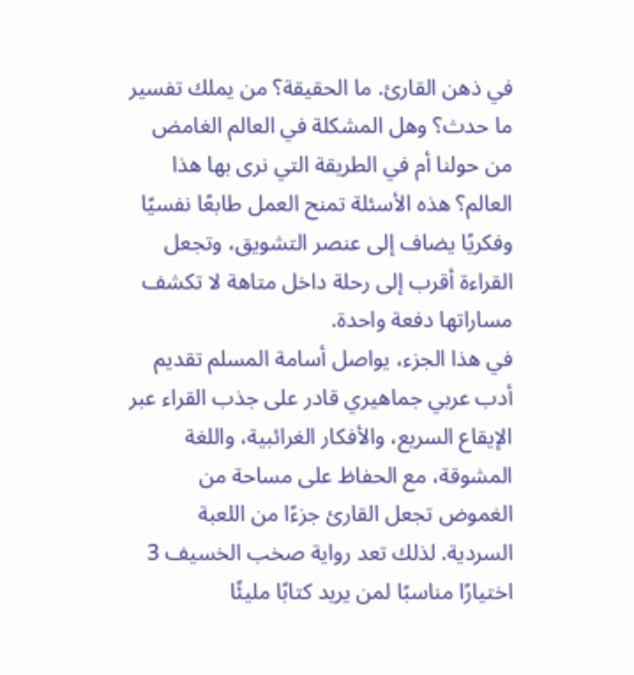في ذهن القارئ. ما الحقيقة؟ من يملك تفسير ما حدث؟ وهل المشكلة في العالم الغامض من حولنا أم في الطريقة التي نرى بها هذا العالم؟ هذه الأسئلة تمنح العمل طابعًا نفسيًا وفكريًا يضاف إلى عنصر التشويق، وتجعل القراءة أقرب إلى رحلة داخل متاهة لا تكشف مساراتها دفعة واحدة.
في هذا الجزء، يواصل أسامة المسلم تقديم أدب عربي جماهيري قادر على جذب القراء عبر الإيقاع السريع، والأفكار الغرائبية، واللغة المشوقة، مع الحفاظ على مساحة من الغموض تجعل القارئ جزءًا من اللعبة السردية. لذلك تعد رواية صخب الخسيف 3 اختيارًا مناسبًا لمن يريد كتابًا مليئًا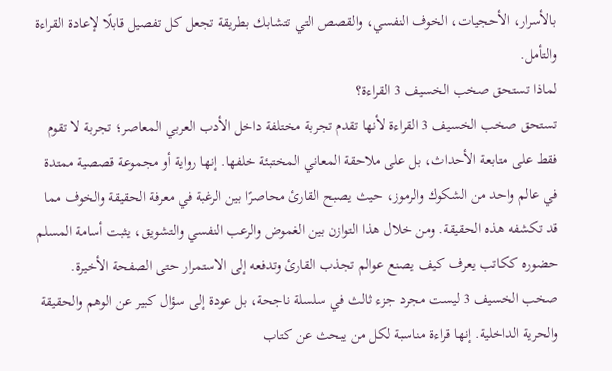بالأسرار، الأحجيات، الخوف النفسي، والقصص التي تتشابك بطريقة تجعل كل تفصيل قابلًا لإعادة القراءة والتأمل.
لماذا تستحق صخب الخسيف 3 القراءة؟
تستحق صخب الخسيف 3 القراءة لأنها تقدم تجربة مختلفة داخل الأدب العربي المعاصر؛ تجربة لا تقوم فقط على متابعة الأحداث، بل على ملاحقة المعاني المختبئة خلفها. إنها رواية أو مجموعة قصصية ممتدة في عالم واحد من الشكوك والرموز، حيث يصبح القارئ محاصرًا بين الرغبة في معرفة الحقيقة والخوف مما قد تكشفه هذه الحقيقة. ومن خلال هذا التوازن بين الغموض والرعب النفسي والتشويق، يثبت أسامة المسلم حضوره ككاتب يعرف كيف يصنع عوالم تجذب القارئ وتدفعه إلى الاستمرار حتى الصفحة الأخيرة.
صخب الخسيف 3 ليست مجرد جزء ثالث في سلسلة ناجحة، بل عودة إلى سؤال كبير عن الوهم والحقيقة والحرية الداخلية. إنها قراءة مناسبة لكل من يبحث عن كتاب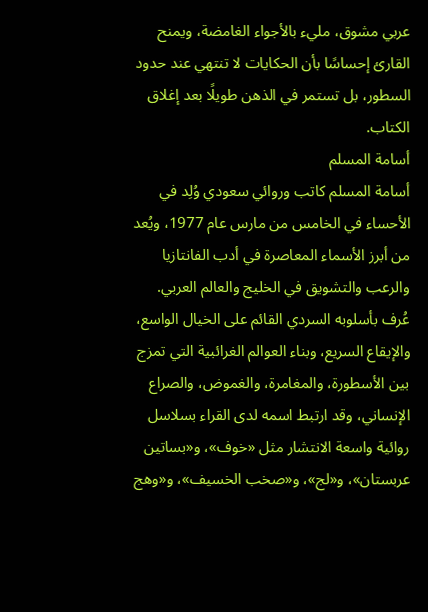عربي مشوق، مليء بالأجواء الغامضة، ويمنح القارئ إحساسًا بأن الحكايات لا تنتهي عند حدود السطور، بل تستمر في الذهن طويلًا بعد إغلاق الكتاب.
أسامة المسلم
أسامة المسلم كاتب وروائي سعودي وُلِد في الأحساء في الخامس من مارس عام 1977، ويُعد من أبرز الأسماء المعاصرة في أدب الفانتازيا والرعب والتشويق في الخليج والعالم العربي. عُرف بأسلوبه السردي القائم على الخيال الواسع، والإيقاع السريع، وبناء العوالم الغرائبية التي تمزج بين الأسطورة، والمغامرة، والغموض، والصراع الإنساني، وقد ارتبط اسمه لدى القراء بسلاسل روائية واسعة الانتشار مثل «خوف»، و«بساتين عربستان»، و«لج»، و«صخب الخسيف»، و«وهج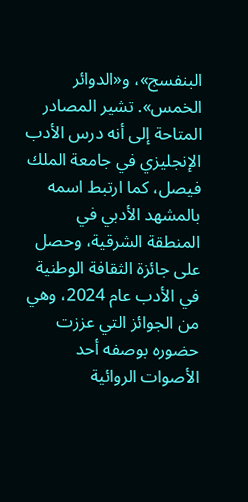البنفسج»، و«الدوائر الخمس». تشير المصادر المتاحة إلى أنه درس الأدب الإنجليزي في جامعة الملك فيصل، كما ارتبط اسمه بالمشهد الأدبي في المنطقة الشرقية، وحصل على جائزة الثقافة الوطنية في الأدب عام 2024، وهي من الجوائز التي عززت حضوره بوصفه أحد الأصوات الروائية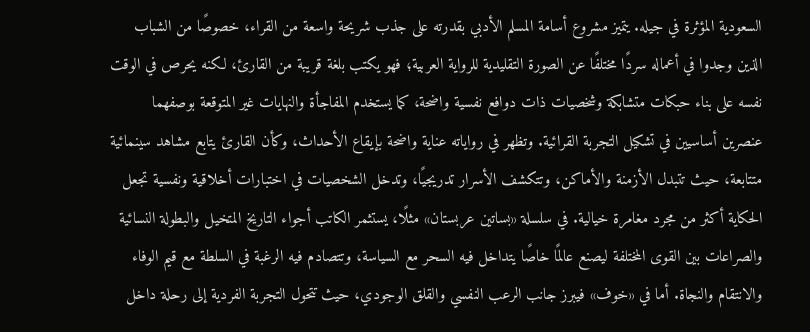السعودية المؤثرة في جيله. يتميز مشروع أسامة المسلم الأدبي بقدرته على جذب شريحة واسعة من القراء، خصوصًا من الشباب الذين وجدوا في أعماله سردًا مختلفًا عن الصورة التقليدية للرواية العربية؛ فهو يكتب بلغة قريبة من القارئ، لكنه يحرص في الوقت نفسه على بناء حبكات متشابكة وشخصيات ذات دوافع نفسية واضحة، كما يستخدم المفاجأة والنهايات غير المتوقعة بوصفهما عنصرين أساسيين في تشكيل التجربة القرائية. وتظهر في رواياته عناية واضحة بإيقاع الأحداث، وكأن القارئ يتابع مشاهد سينمائية متتابعة، حيث تتبدل الأزمنة والأماكن، وتتكشف الأسرار تدريجيًا، وتدخل الشخصيات في اختبارات أخلاقية ونفسية تجعل الحكاية أكثر من مجرد مغامرة خيالية. في سلسلة «بساتين عربستان» مثلًا، يستثمر الكاتب أجواء التاريخ المتخيل والبطولة النسائية والصراعات بين القوى المختلفة ليصنع عالمًا خاصًا يتداخل فيه السحر مع السياسة، وتتصادم فيه الرغبة في السلطة مع قيم الوفاء والانتقام والنجاة. أما في «خوف» فيبرز جانب الرعب النفسي والقلق الوجودي، حيث تتحول التجربة الفردية إلى رحلة داخل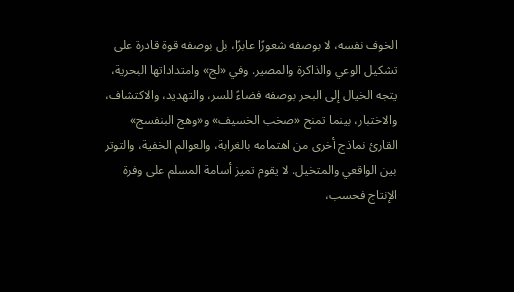الخوف نفسه، لا بوصفه شعورًا عابرًا، بل بوصفه قوة قادرة على تشكيل الوعي والذاكرة والمصير. وفي «لج» وامتداداتها البحرية، يتجه الخيال إلى البحر بوصفه فضاءً للسر، والتهديد، والاكتشاف، والاختبار، بينما تمنح «صخب الخسيف» و«وهج البنفسج» القارئ نماذج أخرى من اهتمامه بالغرابة، والعوالم الخفية، والتوتر بين الواقعي والمتخيل. لا يقوم تميز أسامة المسلم على وفرة الإنتاج فحسب،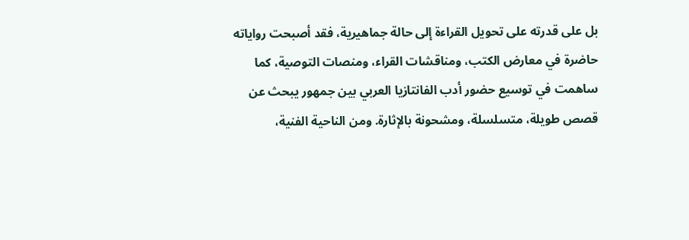بل على قدرته على تحويل القراءة إلى حالة جماهيرية، فقد أصبحت رواياته حاضرة في معارض الكتب، ومناقشات القراء، ومنصات التوصية، كما ساهمت في توسيع حضور أدب الفانتازيا العربي بين جمهور يبحث عن قصص طويلة، متسلسلة، ومشحونة بالإثارة. ومن الناحية الفنية،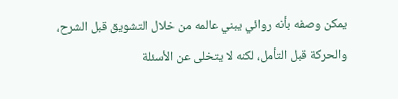يمكن وصفه بأنه روائي يبني عالمه من خلال التشويق قبل الشرح، والحركة قبل التأمل، لكنه لا يتخلى عن الأسئلة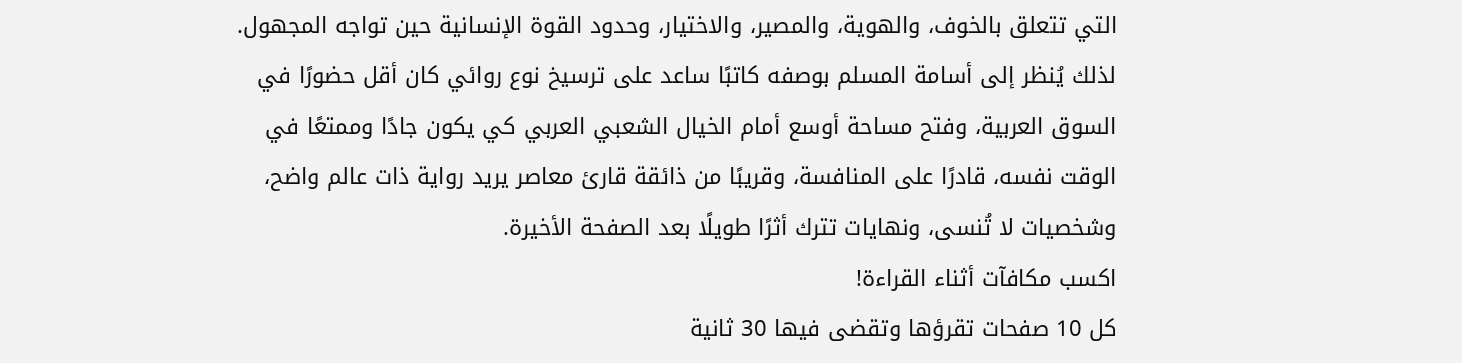التي تتعلق بالخوف، والهوية، والمصير، والاختيار، وحدود القوة الإنسانية حين تواجه المجهول. لذلك يُنظر إلى أسامة المسلم بوصفه كاتبًا ساعد على ترسيخ نوع روائي كان أقل حضورًا في السوق العربية، وفتح مساحة أوسع أمام الخيال الشعبي العربي كي يكون جادًا وممتعًا في الوقت نفسه، قادرًا على المنافسة، وقريبًا من ذائقة قارئ معاصر يريد رواية ذات عالم واضح، وشخصيات لا تُنسى، ونهايات تترك أثرًا طويلًا بعد الصفحة الأخيرة.
اكسب مكافآت أثناء القراءة!
كل 10 صفحات تقرؤها وتقضى فيها 30 ثانية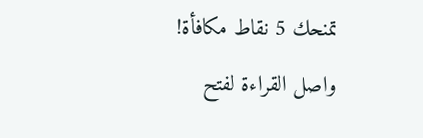تمنحك 5 نقاط مكافأة! واصل القراءة لفتح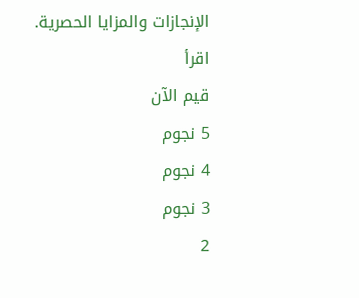الإنجازات والمزايا الحصرية.
اقرأ
قيم الآن
5 نجوم
4 نجوم
3 نجوم
2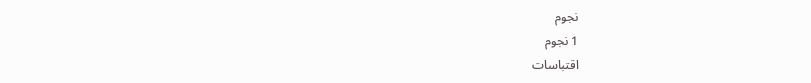نجوم
1 نجوم
اقتباسات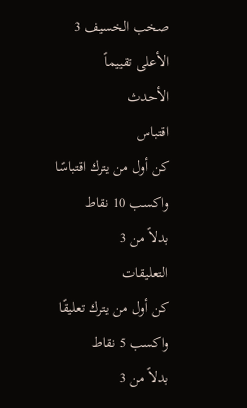صخب الخسيف 3
الأعلى تقييماً
الأحدث
اقتباس
كن أول من يترك اقتباسًا واكسب 10 نقاط
بدلاً من 3
التعليقات
كن أول من يترك تعليقًا واكسب 5 نقاط
بدلاً من 3